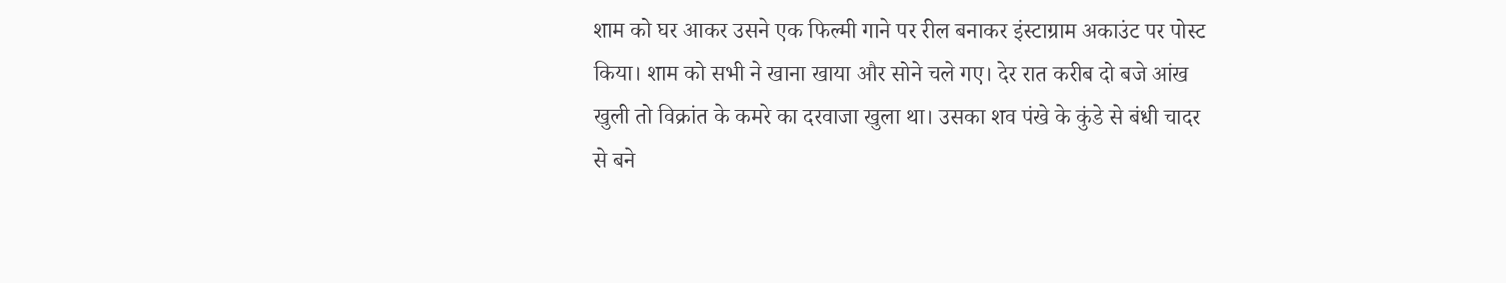शाम को घर आकर उसने एक फिल्मी गाने पर रील बनाकर इंस्टाग्राम अकाउंट पर पोस्ट किया। शाम को सभी ने खाना खाया और सोने चले गए। देर रात करीब दो बजे आंख खुली तो विक्रांत के कमरे का दरवाजा खुला था। उसका शव पंखे के कुंडे से बंधी चादर से बने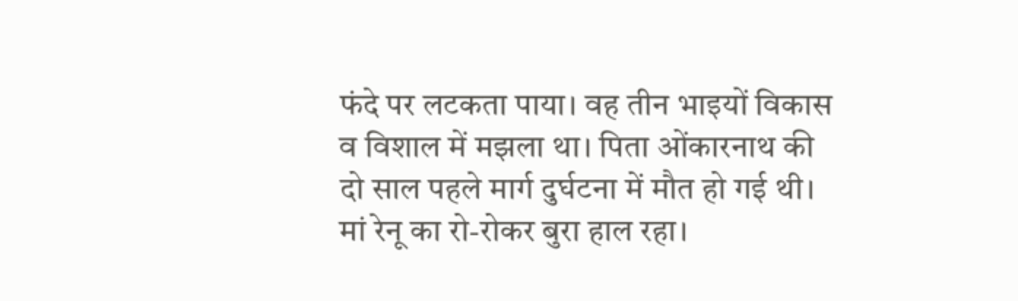फंदे पर लटकता पाया। वह तीन भाइयों विकास व विशाल में मझला था। पिता ओंकारनाथ की दो साल पहले मार्ग दुर्घटना में मौत हो गई थी। मां रेनू का रो-रोकर बुरा हाल रहा।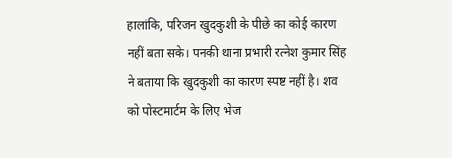हालांकि, परिजन खुदकुशी के पीछे का कोई कारण नहीं बता सके। पनकी थाना प्रभारी रत्नेश कुमार सिंह ने बताया कि खुदकुशी का कारण स्पष्ट नहीं है। शव को पोस्टमार्टम के लिए भेज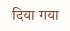दिया गया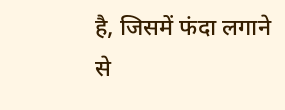है, जिसमें फंदा लगाने से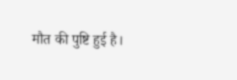मौत की पुष्टि हुई है।